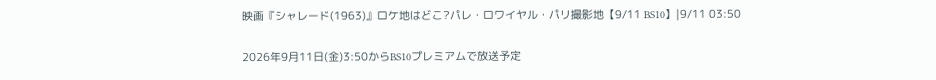映画『シャレード(1963)』ロケ地はどこ?パレ・ロワイヤル・パリ撮影地【9/11 BS10】|9/11 03:50

2026年9月11日(金)3:50からBS10プレミアムで放送予定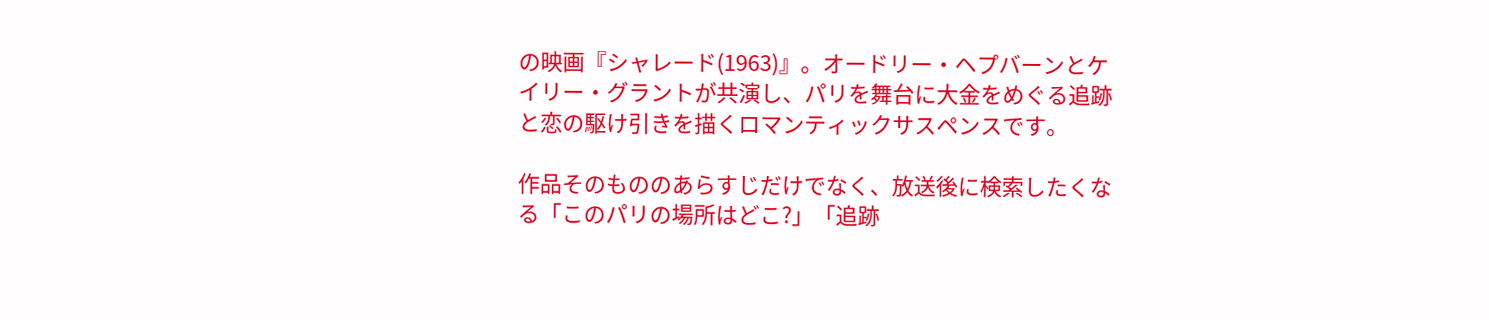の映画『シャレード(1963)』。オードリー・ヘプバーンとケイリー・グラントが共演し、パリを舞台に大金をめぐる追跡と恋の駆け引きを描くロマンティックサスペンスです。

作品そのもののあらすじだけでなく、放送後に検索したくなる「このパリの場所はどこ?」「追跡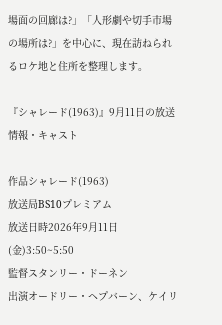場面の回廊は?」「人形劇や切手市場の場所は?」を中心に、現在訪ねられるロケ地と住所を整理します。

『シャレード(1963)』9月11日の放送情報・キャスト

作品シャレード(1963)
放送局BS10プレミアム
放送日時2026年9月11日(金)3:50~5:50
監督スタンリー・ドーネン
出演オードリー・ヘプバーン、ケイリ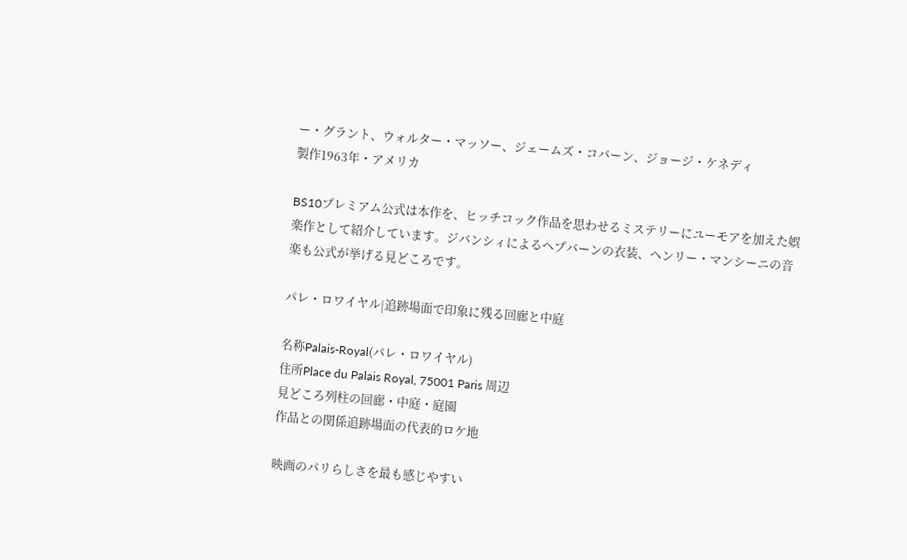ー・グラント、ウォルター・マッソー、ジェームズ・コバーン、ジョージ・ケネディ
製作1963年・アメリカ

BS10プレミアム公式は本作を、ヒッチコック作品を思わせるミステリーにユーモアを加えた娯楽作として紹介しています。ジバンシィによるヘプバーンの衣装、ヘンリー・マンシーニの音楽も公式が挙げる見どころです。

パレ・ロワイヤル|追跡場面で印象に残る回廊と中庭

名称Palais-Royal(パレ・ロワイヤル)
住所Place du Palais Royal, 75001 Paris 周辺
見どころ列柱の回廊・中庭・庭園
作品との関係追跡場面の代表的ロケ地

映画のパリらしさを最も感じやすい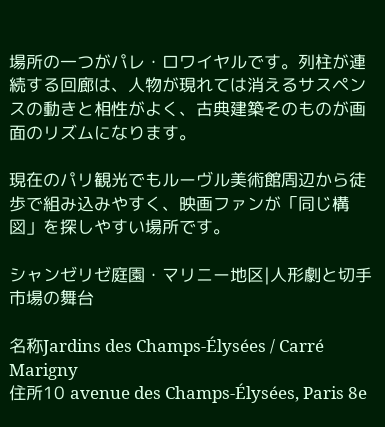場所の一つがパレ・ロワイヤルです。列柱が連続する回廊は、人物が現れては消えるサスペンスの動きと相性がよく、古典建築そのものが画面のリズムになります。

現在のパリ観光でもルーヴル美術館周辺から徒歩で組み込みやすく、映画ファンが「同じ構図」を探しやすい場所です。

シャンゼリゼ庭園・マリニー地区|人形劇と切手市場の舞台

名称Jardins des Champs-Élysées / Carré Marigny
住所10 avenue des Champs-Élysées, Paris 8e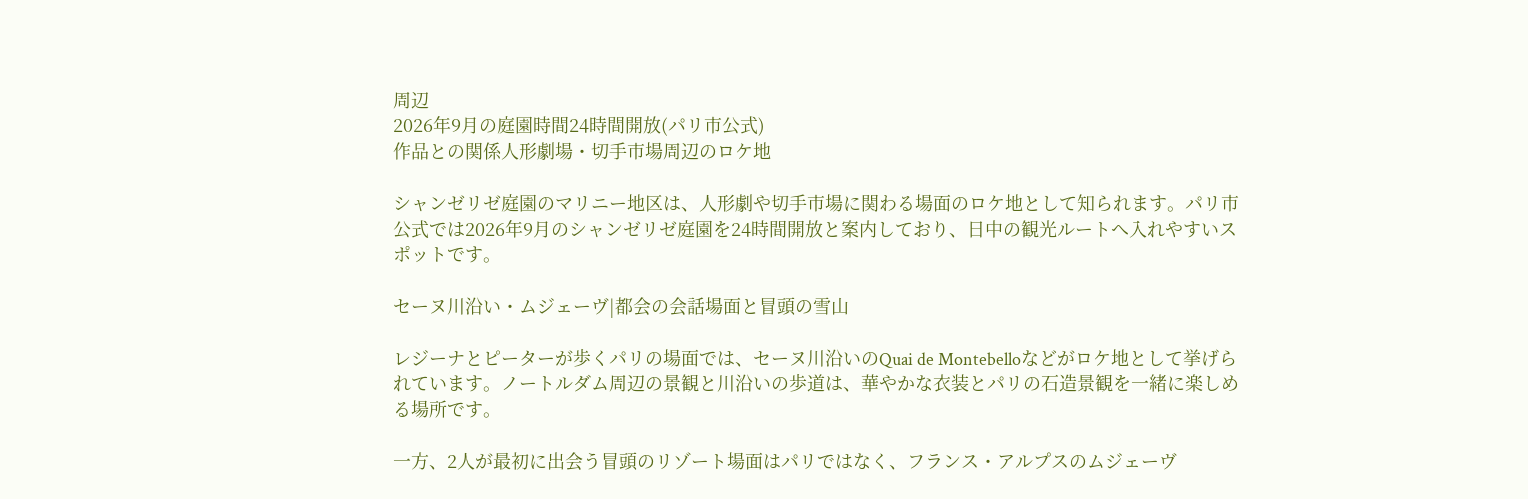周辺
2026年9月の庭園時間24時間開放(パリ市公式)
作品との関係人形劇場・切手市場周辺のロケ地

シャンゼリゼ庭園のマリニー地区は、人形劇や切手市場に関わる場面のロケ地として知られます。パリ市公式では2026年9月のシャンゼリゼ庭園を24時間開放と案内しており、日中の観光ルートへ入れやすいスポットです。

セーヌ川沿い・ムジェーヴ|都会の会話場面と冒頭の雪山

レジーナとピーターが歩くパリの場面では、セーヌ川沿いのQuai de Montebelloなどがロケ地として挙げられています。ノートルダム周辺の景観と川沿いの歩道は、華やかな衣装とパリの石造景観を一緒に楽しめる場所です。

一方、2人が最初に出会う冒頭のリゾート場面はパリではなく、フランス・アルプスのムジェーヴ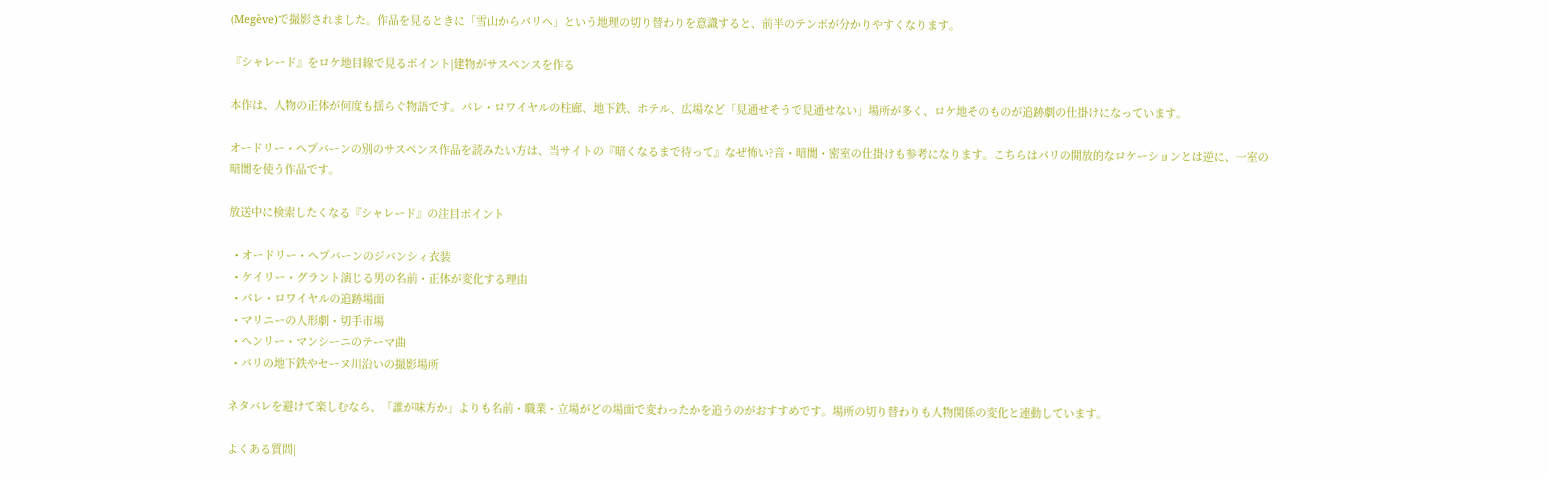(Megève)で撮影されました。作品を見るときに「雪山からパリへ」という地理の切り替わりを意識すると、前半のテンポが分かりやすくなります。

『シャレード』をロケ地目線で見るポイント|建物がサスペンスを作る

本作は、人物の正体が何度も揺らぐ物語です。パレ・ロワイヤルの柱廊、地下鉄、ホテル、広場など「見通せそうで見通せない」場所が多く、ロケ地そのものが追跡劇の仕掛けになっています。

オードリー・ヘプバーンの別のサスペンス作品を読みたい方は、当サイトの『暗くなるまで待って』なぜ怖い?音・暗闇・密室の仕掛けも参考になります。こちらはパリの開放的なロケーションとは逆に、一室の暗闇を使う作品です。

放送中に検索したくなる『シャレード』の注目ポイント

  • オードリー・ヘプバーンのジバンシィ衣装
  • ケイリー・グラント演じる男の名前・正体が変化する理由
  • パレ・ロワイヤルの追跡場面
  • マリニーの人形劇・切手市場
  • ヘンリー・マンシーニのテーマ曲
  • パリの地下鉄やセーヌ川沿いの撮影場所

ネタバレを避けて楽しむなら、「誰が味方か」よりも名前・職業・立場がどの場面で変わったかを追うのがおすすめです。場所の切り替わりも人物関係の変化と連動しています。

よくある質問|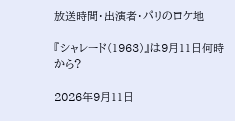放送時間・出演者・パリのロケ地

『シャレード(1963)』は9月11日何時から?

2026年9月11日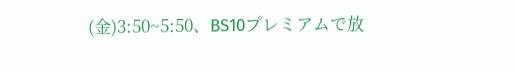(金)3:50~5:50、BS10プレミアムで放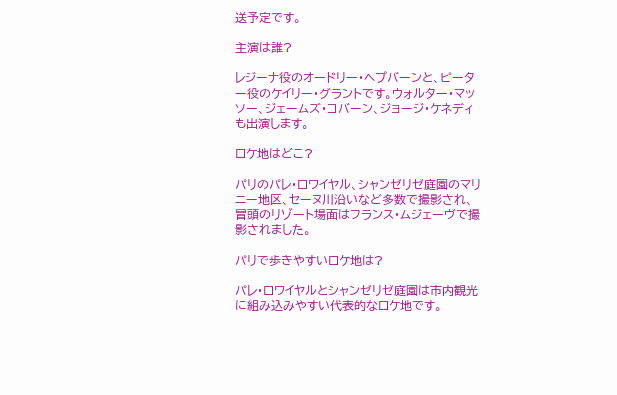送予定です。

主演は誰?

レジーナ役のオードリー・ヘプバーンと、ピーター役のケイリー・グラントです。ウォルター・マッソー、ジェームズ・コバーン、ジョージ・ケネディも出演します。

ロケ地はどこ?

パリのパレ・ロワイヤル、シャンゼリゼ庭園のマリニー地区、セーヌ川沿いなど多数で撮影され、冒頭のリゾート場面はフランス・ムジェーヴで撮影されました。

パリで歩きやすいロケ地は?

パレ・ロワイヤルとシャンゼリゼ庭園は市内観光に組み込みやすい代表的なロケ地です。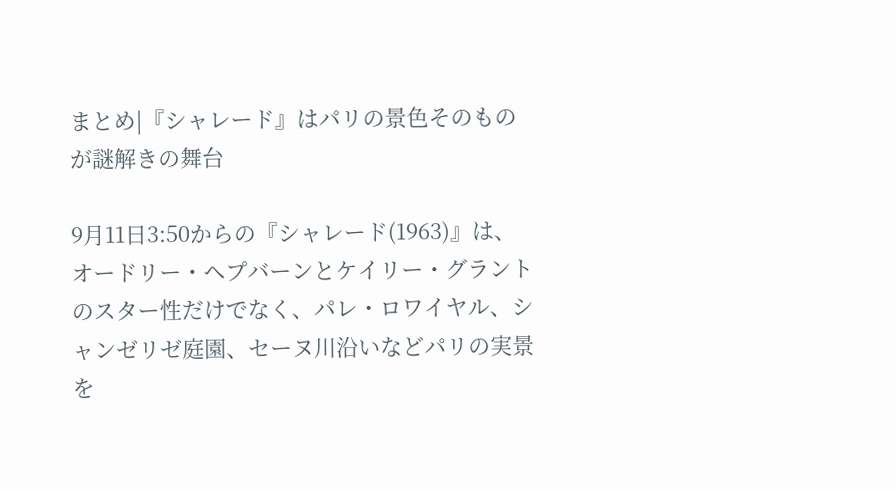まとめ|『シャレード』はパリの景色そのものが謎解きの舞台

9月11日3:50からの『シャレード(1963)』は、オードリー・ヘプバーンとケイリー・グラントのスター性だけでなく、パレ・ロワイヤル、シャンゼリゼ庭園、セーヌ川沿いなどパリの実景を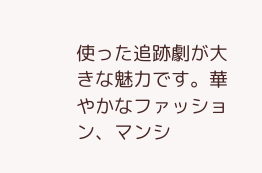使った追跡劇が大きな魅力です。華やかなファッション、マンシ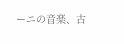ーニの音楽、古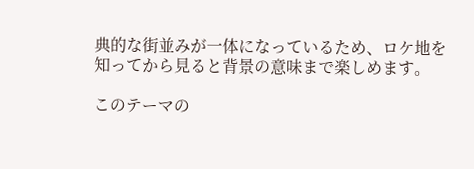典的な街並みが一体になっているため、ロケ地を知ってから見ると背景の意味まで楽しめます。

このテーマの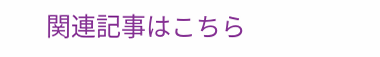関連記事はこちら